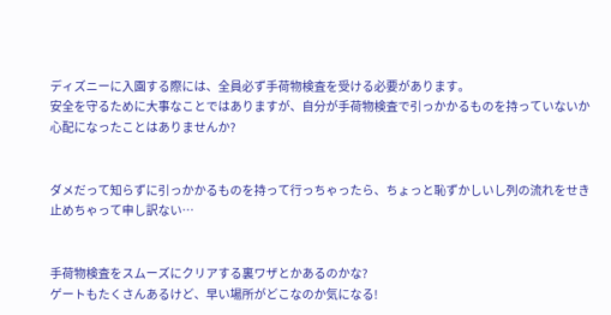ディズニーに入園する際には、全員必ず手荷物検査を受ける必要があります。
安全を守るために大事なことではありますが、自分が手荷物検査で引っかかるものを持っていないか心配になったことはありませんか?


ダメだって知らずに引っかかるものを持って行っちゃったら、ちょっと恥ずかしいし列の流れをせき止めちゃって申し訳ない…


手荷物検査をスムーズにクリアする裏ワザとかあるのかな?
ゲートもたくさんあるけど、早い場所がどこなのか気になる!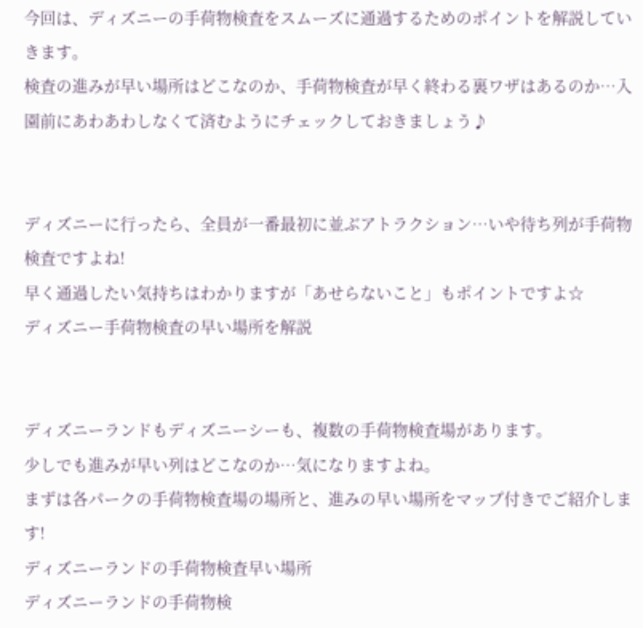今回は、ディズニーの手荷物検査をスムーズに通過するためのポイントを解説していきます。
検査の進みが早い場所はどこなのか、手荷物検査が早く終わる裏ワザはあるのか…入園前にあわあわしなくて済むようにチェックしておきましょう♪


ディズニーに行ったら、全員が一番最初に並ぶアトラクション…いや待ち列が手荷物検査ですよね!
早く通過したい気持ちはわかりますが「あせらないこと」もポイントですよ☆
ディズニー手荷物検査の早い場所を解説


ディズニーランドもディズニーシーも、複数の手荷物検査場があります。
少しでも進みが早い列はどこなのか…気になりますよね。
まずは各パークの手荷物検査場の場所と、進みの早い場所をマップ付きでご紹介します!
ディズニーランドの手荷物検査早い場所
ディズニーランドの手荷物検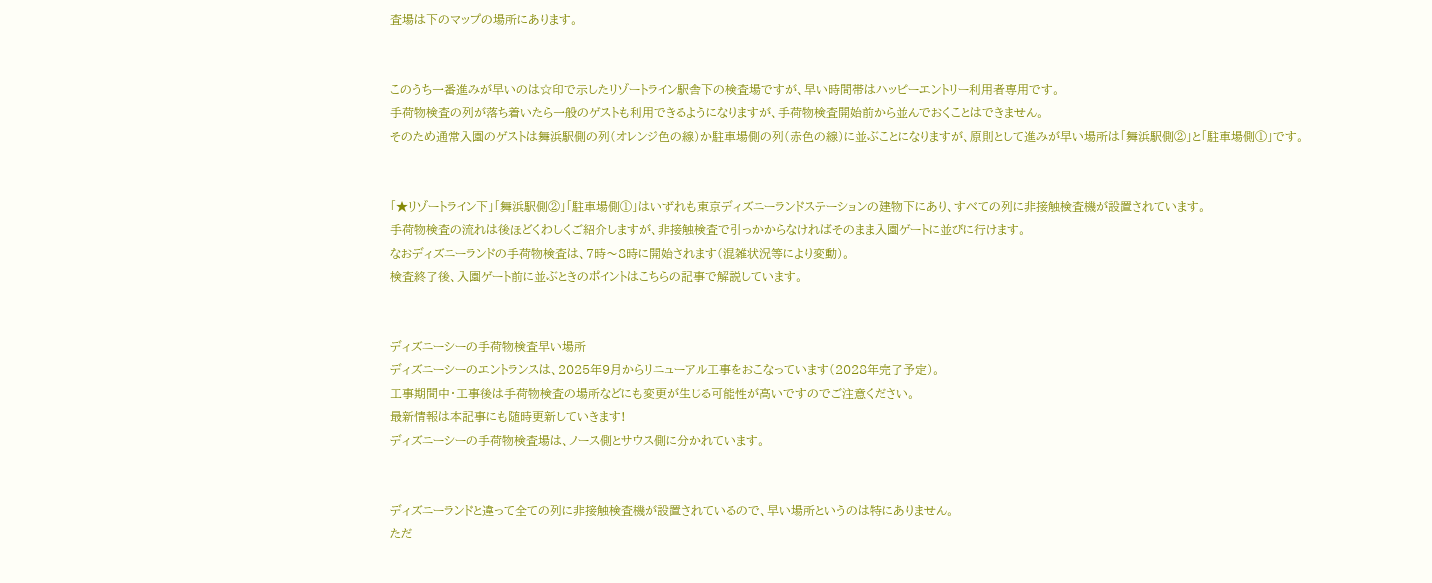査場は下のマップの場所にあります。


このうち一番進みが早いのは☆印で示したリゾートライン駅舎下の検査場ですが、早い時間帯はハッピーエントリー利用者専用です。
手荷物検査の列が落ち着いたら一般のゲストも利用できるようになりますが、手荷物検査開始前から並んでおくことはできません。
そのため通常入園のゲストは舞浜駅側の列(オレンジ色の線)か駐車場側の列(赤色の線)に並ぶことになりますが、原則として進みが早い場所は「舞浜駅側②」と「駐車場側①」です。


「★リゾートライン下」「舞浜駅側②」「駐車場側①」はいずれも東京ディズニーランドステーションの建物下にあり、すべての列に非接触検査機が設置されています。
手荷物検査の流れは後ほどくわしくご紹介しますが、非接触検査で引っかからなければそのまま入園ゲートに並びに行けます。
なおディズニーランドの手荷物検査は、7時〜8時に開始されます(混雑状況等により変動)。
検査終了後、入園ゲート前に並ぶときのポイントはこちらの記事で解説しています。


ディズニーシーの手荷物検査早い場所
ディズニーシーのエントランスは、2025年9月からリニューアル工事をおこなっています(2028年完了予定)。
工事期間中・工事後は手荷物検査の場所などにも変更が生じる可能性が高いですのでご注意ください。
最新情報は本記事にも随時更新していきます!
ディズニーシーの手荷物検査場は、ノース側とサウス側に分かれています。


ディズニーランドと違って全ての列に非接触検査機が設置されているので、早い場所というのは特にありません。
ただ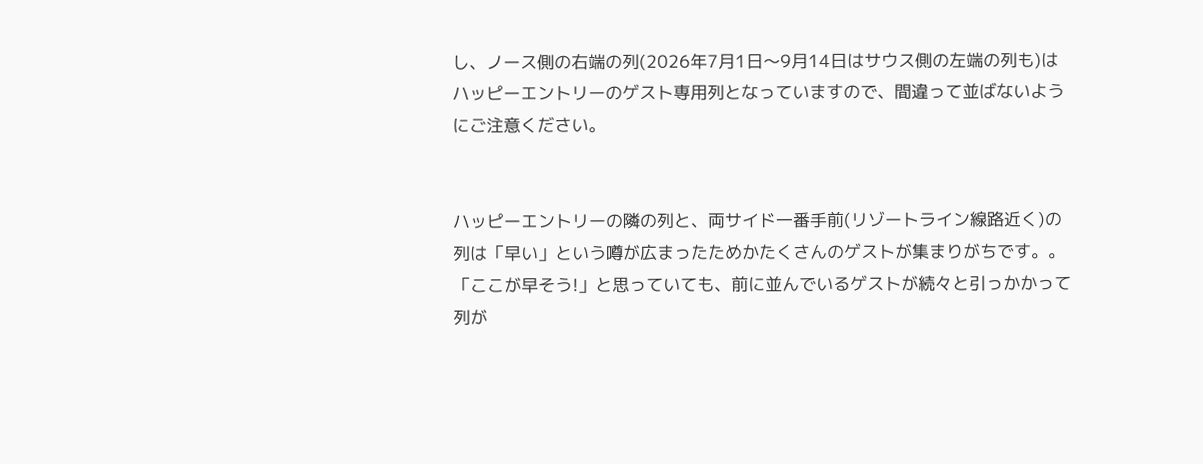し、ノース側の右端の列(2026年7月1日〜9月14日はサウス側の左端の列も)はハッピーエントリーのゲスト専用列となっていますので、間違って並ばないようにご注意ください。


ハッピーエントリーの隣の列と、両サイド一番手前(リゾートライン線路近く)の列は「早い」という噂が広まったためかたくさんのゲストが集まりがちです。。
「ここが早そう!」と思っていても、前に並んでいるゲストが続々と引っかかって列が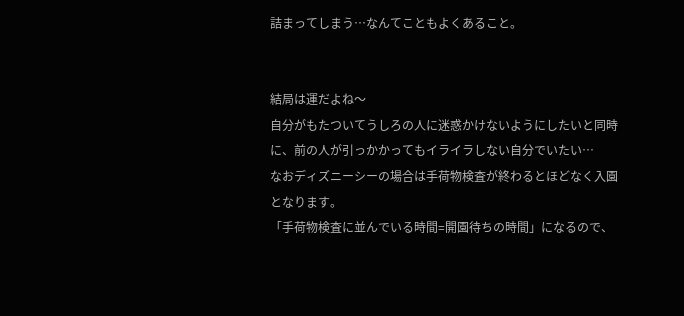詰まってしまう…なんてこともよくあること。


結局は運だよね〜
自分がもたついてうしろの人に迷惑かけないようにしたいと同時に、前の人が引っかかってもイライラしない自分でいたい…
なおディズニーシーの場合は手荷物検査が終わるとほどなく入園となります。
「手荷物検査に並んでいる時間=開園待ちの時間」になるので、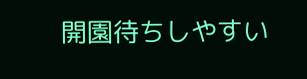開園待ちしやすい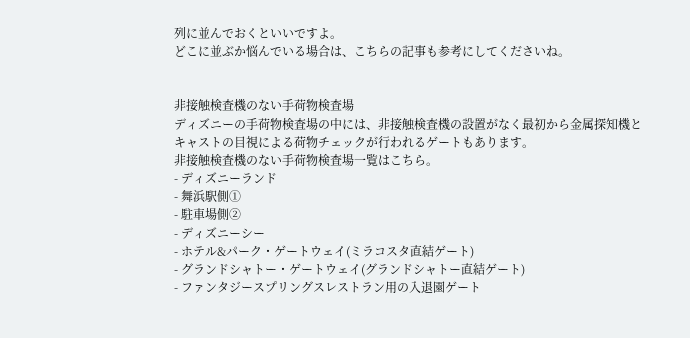列に並んでおくといいですよ。
どこに並ぶか悩んでいる場合は、こちらの記事も参考にしてくださいね。


非接触検査機のない手荷物検査場
ディズニーの手荷物検査場の中には、非接触検査機の設置がなく最初から金属探知機とキャストの目視による荷物チェックが行われるゲートもあります。
非接触検査機のない手荷物検査場一覧はこちら。
- ディズニーランド
- 舞浜駅側①
- 駐車場側②
- ディズニーシー
- ホテル&パーク・ゲートウェイ(ミラコスタ直結ゲート)
- グランドシャトー・ゲートウェイ(グランドシャトー直結ゲート)
- ファンタジースプリングスレストラン用の入退園ゲート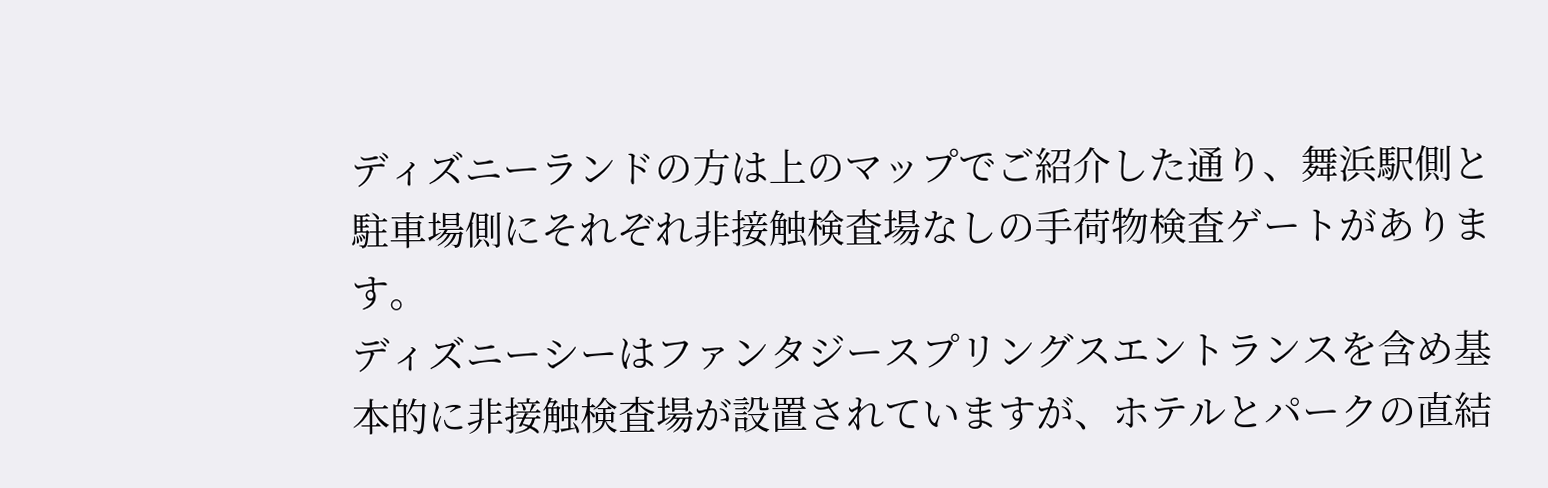ディズニーランドの方は上のマップでご紹介した通り、舞浜駅側と駐車場側にそれぞれ非接触検査場なしの手荷物検査ゲートがあります。
ディズニーシーはファンタジースプリングスエントランスを含め基本的に非接触検査場が設置されていますが、ホテルとパークの直結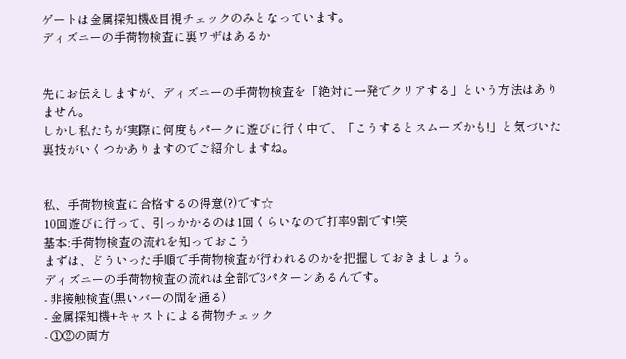ゲートは金属探知機&目視チェックのみとなっています。
ディズニーの手荷物検査に裏ワザはあるか


先にお伝えしますが、ディズニーの手荷物検査を「絶対に一発でクリアする」という方法はありません。
しかし私たちが実際に何度もパークに遊びに行く中で、「こうするとスムーズかも!」と気づいた裏技がいくつかありますのでご紹介しますね。


私、手荷物検査に合格するの得意(?)です☆
10回遊びに行って、引っかかるのは1回くらいなので打率9割です!笑
基本:手荷物検査の流れを知っておこう
まずは、どういった手順で手荷物検査が行われるのかを把握しておきましょう。
ディズニーの手荷物検査の流れは全部で3パターンあるんです。
- 非接触検査(黒いバーの間を通る)
- 金属探知機+キャストによる荷物チェック
- ①②の両方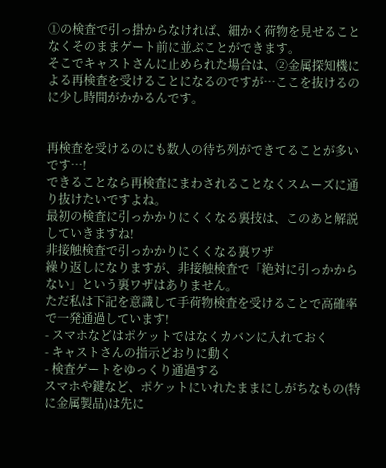①の検査で引っ掛からなければ、細かく荷物を見せることなくそのままゲート前に並ぶことができます。
そこでキャストさんに止められた場合は、②金属探知機による再検査を受けることになるのですが…ここを抜けるのに少し時間がかかるんです。


再検査を受けるのにも数人の待ち列ができてることが多いです…!
できることなら再検査にまわされることなくスムーズに通り抜けたいですよね。
最初の検査に引っかかりにくくなる裏技は、このあと解説していきますね!
非接触検査で引っかかりにくくなる裏ワザ
繰り返しになりますが、非接触検査で「絶対に引っかからない」という裏ワザはありません。
ただ私は下記を意識して手荷物検査を受けることで高確率で一発通過しています!
- スマホなどはポケットではなくカバンに入れておく
- キャストさんの指示どおりに動く
- 検査ゲートをゆっくり通過する
スマホや鍵など、ポケットにいれたままにしがちなもの(特に金属製品)は先に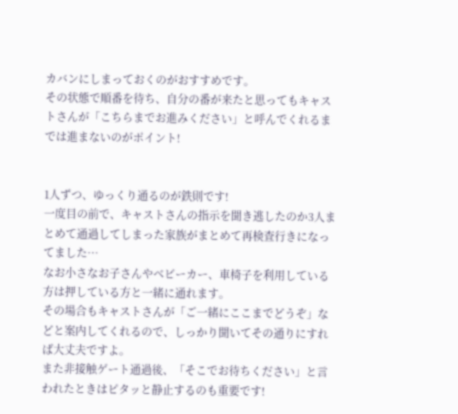カバンにしまっておくのがおすすめです。
その状態で順番を待ち、自分の番が来たと思ってもキャストさんが「こちらまでお進みください」と呼んでくれるまでは進まないのがポイント!


1人ずつ、ゆっくり通るのが鉄則です!
一度目の前で、キャストさんの指示を聞き逃したのか3人まとめて通過してしまった家族がまとめて再検査行きになってました…
なお小さなお子さんやベビーカー、車椅子を利用している方は押している方と一緒に通れます。
その場合もキャストさんが「ご一緒にここまでどうぞ」などと案内してくれるので、しっかり聞いてその通りにすれば大丈夫ですよ。
また非接触ゲート通過後、「そこでお待ちください」と言われたときはピタッと静止するのも重要です!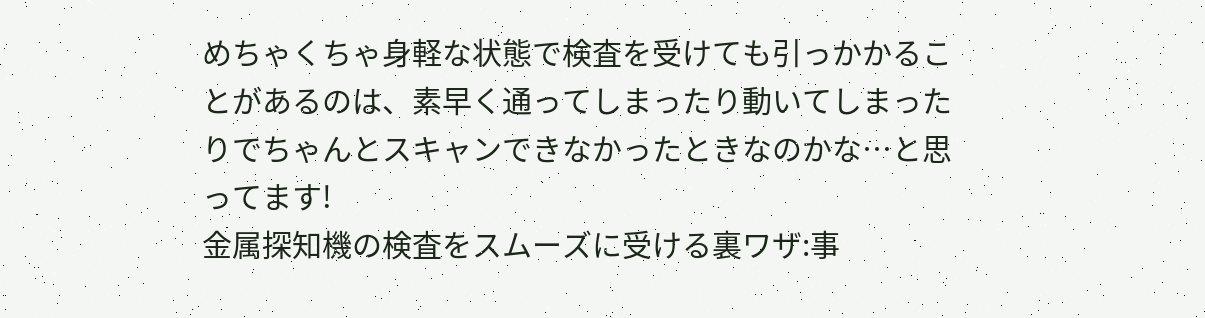めちゃくちゃ身軽な状態で検査を受けても引っかかることがあるのは、素早く通ってしまったり動いてしまったりでちゃんとスキャンできなかったときなのかな…と思ってます!
金属探知機の検査をスムーズに受ける裏ワザ:事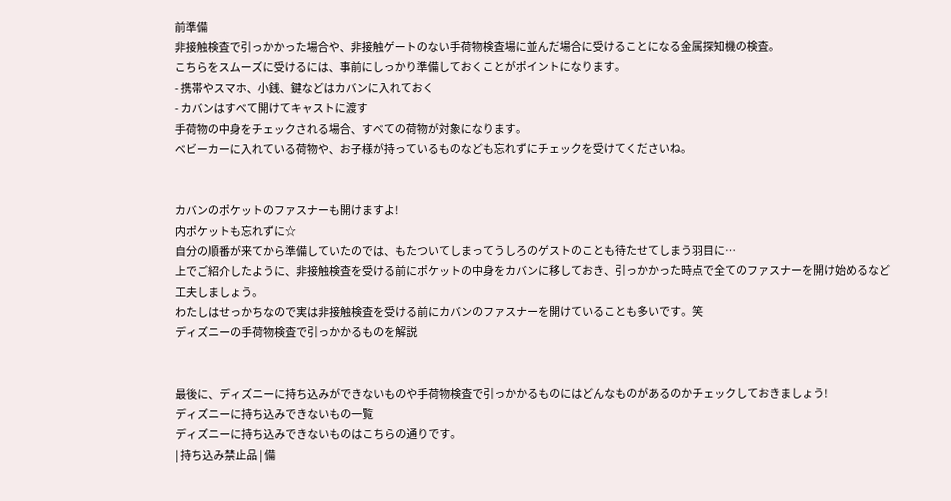前準備
非接触検査で引っかかった場合や、非接触ゲートのない手荷物検査場に並んだ場合に受けることになる金属探知機の検査。
こちらをスムーズに受けるには、事前にしっかり準備しておくことがポイントになります。
- 携帯やスマホ、小銭、鍵などはカバンに入れておく
- カバンはすべて開けてキャストに渡す
手荷物の中身をチェックされる場合、すべての荷物が対象になります。
ベビーカーに入れている荷物や、お子様が持っているものなども忘れずにチェックを受けてくださいね。


カバンのポケットのファスナーも開けますよ!
内ポケットも忘れずに☆
自分の順番が来てから準備していたのでは、もたついてしまってうしろのゲストのことも待たせてしまう羽目に…
上でご紹介したように、非接触検査を受ける前にポケットの中身をカバンに移しておき、引っかかった時点で全てのファスナーを開け始めるなど工夫しましょう。
わたしはせっかちなので実は非接触検査を受ける前にカバンのファスナーを開けていることも多いです。笑
ディズニーの手荷物検査で引っかかるものを解説


最後に、ディズニーに持ち込みができないものや手荷物検査で引っかかるものにはどんなものがあるのかチェックしておきましょう!
ディズニーに持ち込みできないもの一覧
ディズニーに持ち込みできないものはこちらの通りです。
| 持ち込み禁止品 | 備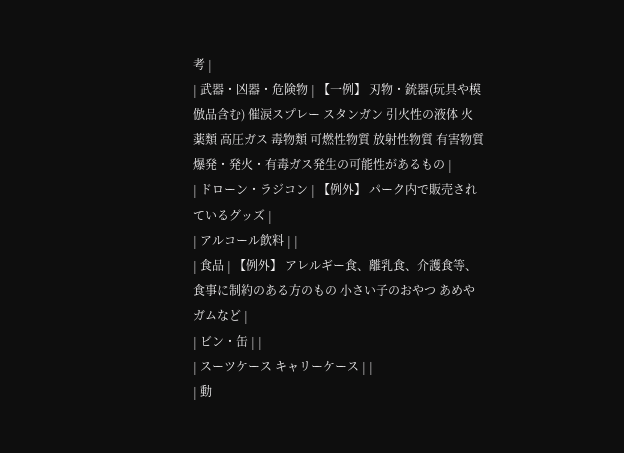考 |
| 武器・凶器・危険物 | 【一例】 刃物・銃器(玩具や模倣品含む) 催涙スプレー スタンガン 引火性の液体 火薬類 高圧ガス 毒物類 可燃性物質 放射性物質 有害物質 爆発・発火・有毒ガス発生の可能性があるもの |
| ドローン・ラジコン | 【例外】 パーク内で販売されているグッズ |
| アルコール飲料 | |
| 食品 | 【例外】 アレルギー食、離乳食、介護食等、食事に制約のある方のもの 小さい子のおやつ あめやガムなど |
| ビン・缶 | |
| スーツケース キャリーケース | |
| 動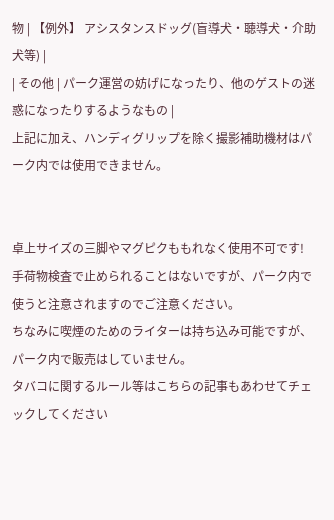物 | 【例外】 アシスタンスドッグ(盲導犬・聴導犬・介助犬等) |
| その他 | パーク運営の妨げになったり、他のゲストの迷惑になったりするようなもの |
上記に加え、ハンディグリップを除く撮影補助機材はパーク内では使用できません。


卓上サイズの三脚やマグピクももれなく使用不可です!
手荷物検査で止められることはないですが、パーク内で使うと注意されますのでご注意ください。
ちなみに喫煙のためのライターは持ち込み可能ですが、パーク内で販売はしていません。
タバコに関するルール等はこちらの記事もあわせてチェックしてください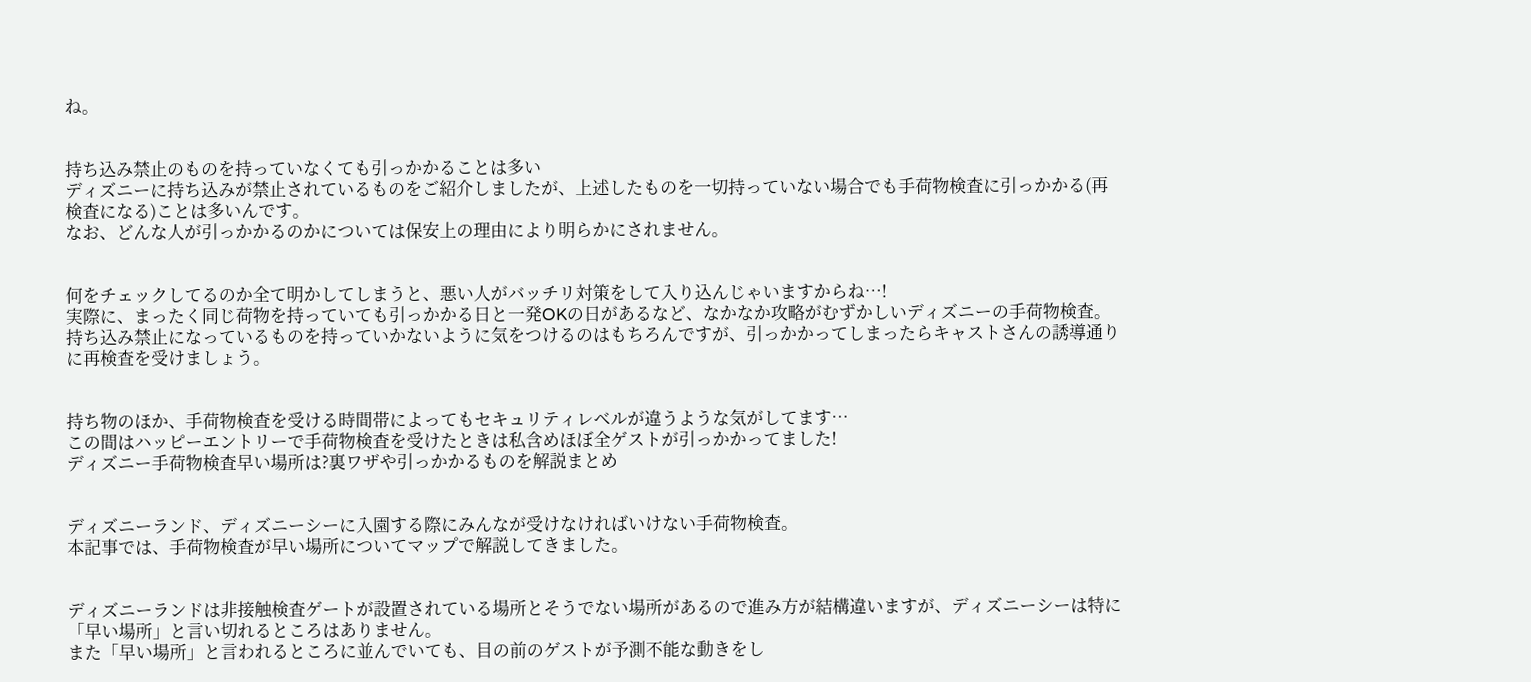ね。


持ち込み禁止のものを持っていなくても引っかかることは多い
ディズニーに持ち込みが禁止されているものをご紹介しましたが、上述したものを一切持っていない場合でも手荷物検査に引っかかる(再検査になる)ことは多いんです。
なお、どんな人が引っかかるのかについては保安上の理由により明らかにされません。


何をチェックしてるのか全て明かしてしまうと、悪い人がバッチリ対策をして入り込んじゃいますからね…!
実際に、まったく同じ荷物を持っていても引っかかる日と一発OKの日があるなど、なかなか攻略がむずかしいディズニーの手荷物検査。
持ち込み禁止になっているものを持っていかないように気をつけるのはもちろんですが、引っかかってしまったらキャストさんの誘導通りに再検査を受けましょう。


持ち物のほか、手荷物検査を受ける時間帯によってもセキュリティレベルが違うような気がしてます…
この間はハッピーエントリーで手荷物検査を受けたときは私含めほぼ全ゲストが引っかかってました!
ディズニー手荷物検査早い場所は?裏ワザや引っかかるものを解説まとめ


ディズニーランド、ディズニーシーに入園する際にみんなが受けなければいけない手荷物検査。
本記事では、手荷物検査が早い場所についてマップで解説してきました。


ディズニーランドは非接触検査ゲートが設置されている場所とそうでない場所があるので進み方が結構違いますが、ディズニーシーは特に「早い場所」と言い切れるところはありません。
また「早い場所」と言われるところに並んでいても、目の前のゲストが予測不能な動きをし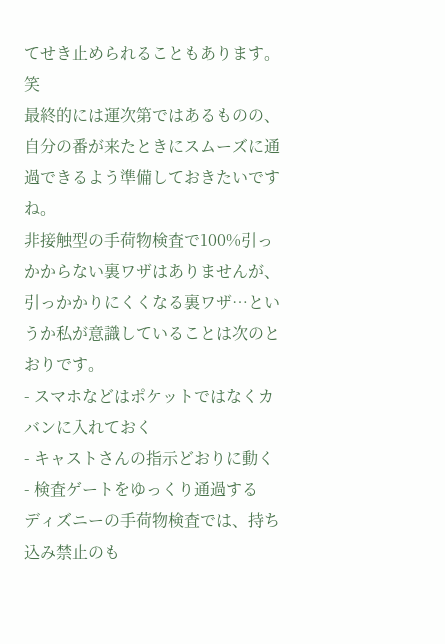てせき止められることもあります。笑
最終的には運次第ではあるものの、自分の番が来たときにスムーズに通過できるよう準備しておきたいですね。
非接触型の手荷物検査で100%引っかからない裏ワザはありませんが、引っかかりにくくなる裏ワザ…というか私が意識していることは次のとおりです。
- スマホなどはポケットではなくカバンに入れておく
- キャストさんの指示どおりに動く
- 検査ゲートをゆっくり通過する
ディズニーの手荷物検査では、持ち込み禁止のも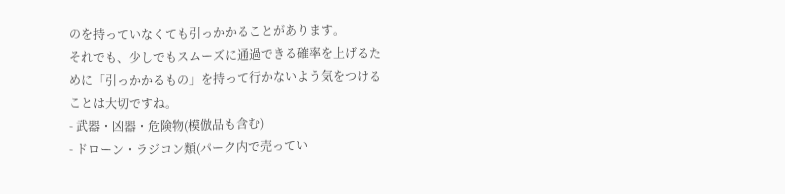のを持っていなくても引っかかることがあります。
それでも、少しでもスムーズに通過できる確率を上げるために「引っかかるもの」を持って行かないよう気をつけることは大切ですね。
- 武器・凶器・危険物(模倣品も含む)
- ドローン・ラジコン類(パーク内で売ってい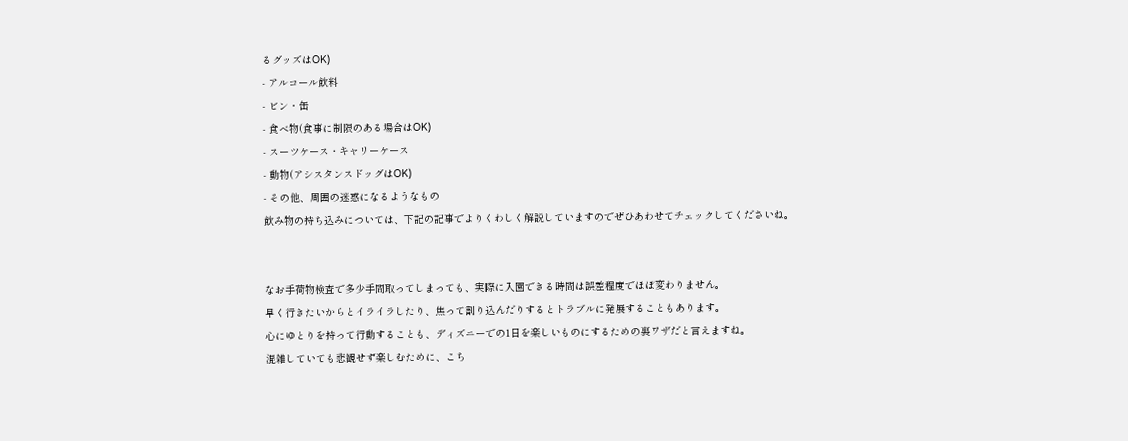るグッズはOK)
- アルコール飲料
- ビン・缶
- 食べ物(食事に制限のある場合はOK)
- スーツケース・キャリーケース
- 動物(アシスタンスドッグはOK)
- その他、周囲の迷惑になるようなもの
飲み物の持ち込みについては、下記の記事でよりくわしく解説していますのでぜひあわせてチェックしてくださいね。


なお手荷物検査で多少手間取ってしまっても、実際に入園できる時間は誤差程度でほぼ変わりません。
早く行きたいからとイライラしたり、焦って割り込んだりするとトラブルに発展することもあります。
心にゆとりを持って行動することも、ディズニーでの1日を楽しいものにするための裏ワザだと言えますね。
混雑していても悲観せず楽しむために、こち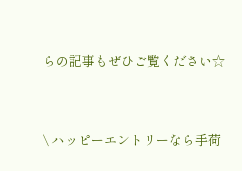らの記事もぜひご覧ください☆


\ ハッピーエントリーなら手荷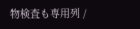物検査も専用列 /